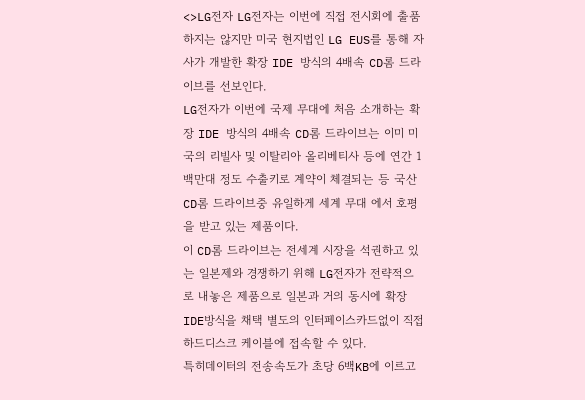<>LG전자 LG전자는 이번에 직접 전시회에 출품하지는 않지만 미국 현지법인 LG EUS를 통해 자사가 개발한 확장 IDE 방식의 4배속 CD롬 드라이브를 선보인다.
LG전자가 이번에 국제 무대에 처음 소개하는 확장 IDE 방식의 4배속 CD롬 드라이브는 이미 미국의 리빌사 및 이탈리아 올리베티사 등에 연간 1백만대 정도 수출키로 계약이 체결되는 등 국산 CD롬 드라이브중 유일하게 세계 무대 에서 호평을 받고 있는 제품이다.
이 CD롬 드라이브는 전세계 시장을 석권하고 있는 일본제와 경쟁하기 위해 LG전자가 전략적으로 내놓은 제품으로 일본과 거의 동시에 확장 IDE방식을 채택 별도의 인터페이스카드없이 직접 하드디스크 케이블에 접속할 수 있다.
특히데이터의 전송속도가 초당 6백KB에 이르고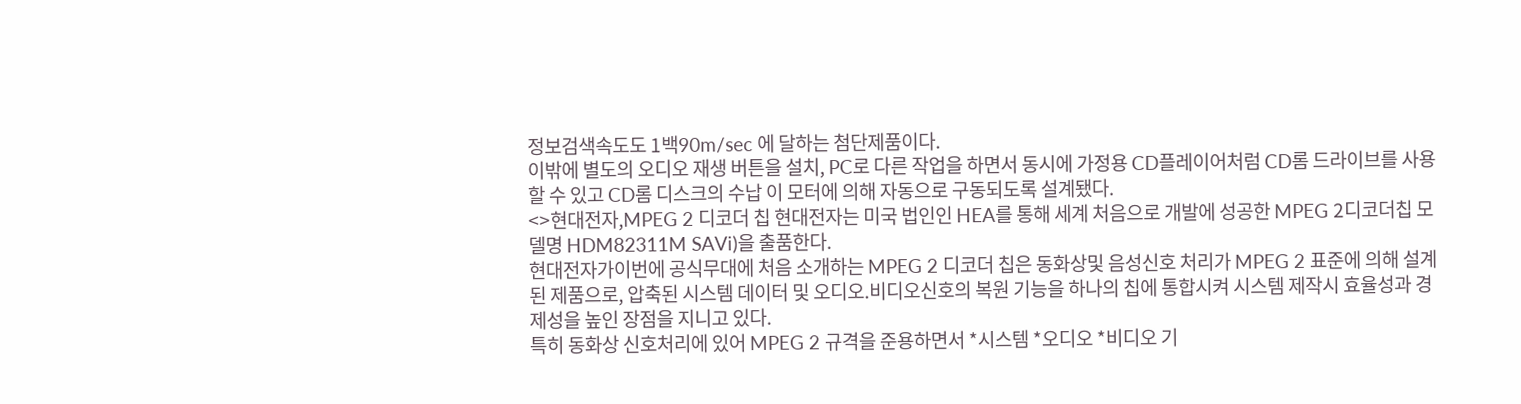정보검색속도도 1백90m/sec 에 달하는 첨단제품이다.
이밖에 별도의 오디오 재생 버튼을 설치, PC로 다른 작업을 하면서 동시에 가정용 CD플레이어처럼 CD롬 드라이브를 사용할 수 있고 CD롬 디스크의 수납 이 모터에 의해 자동으로 구동되도록 설계됐다.
<>현대전자,MPEG 2 디코더 칩 현대전자는 미국 법인인 HEA를 통해 세계 처음으로 개발에 성공한 MPEG 2디코더칩 모델명 HDM82311M SAVi)을 출품한다.
현대전자가이번에 공식무대에 처음 소개하는 MPEG 2 디코더 칩은 동화상및 음성신호 처리가 MPEG 2 표준에 의해 설계된 제품으로, 압축된 시스템 데이터 및 오디오.비디오신호의 복원 기능을 하나의 칩에 통합시켜 시스템 제작시 효율성과 경제성을 높인 장점을 지니고 있다.
특히 동화상 신호처리에 있어 MPEG 2 규격을 준용하면서 *시스템 *오디오 *비디오 기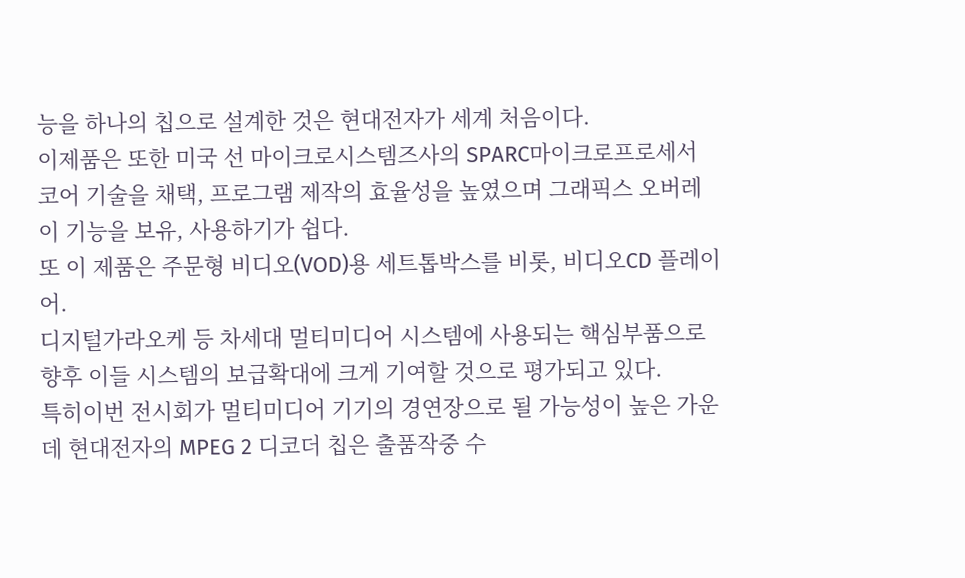능을 하나의 칩으로 설계한 것은 현대전자가 세계 처음이다.
이제품은 또한 미국 선 마이크로시스템즈사의 SPARC마이크로프로세서 코어 기술을 채택, 프로그램 제작의 효율성을 높였으며 그래픽스 오버레이 기능을 보유, 사용하기가 쉽다.
또 이 제품은 주문형 비디오(VOD)용 세트톱박스를 비롯, 비디오CD 플레이어.
디지털가라오케 등 차세대 멀티미디어 시스템에 사용되는 핵심부품으로 향후 이들 시스템의 보급확대에 크게 기여할 것으로 평가되고 있다.
특히이번 전시회가 멀티미디어 기기의 경연장으로 될 가능성이 높은 가운데 현대전자의 MPEG 2 디코더 칩은 출품작중 수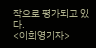작으로 평가되고 있다.
<이희영기자>